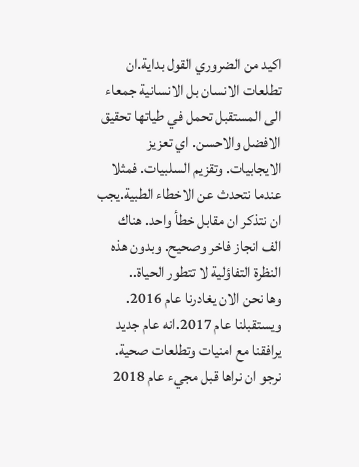اكيد من الضروري القول بداية.ان تطلعات الانسان بل الانسانية جمعاء الى المستقبل تحمل في طياتها تحقيق الافضل والاحسن. اي تعزيز الايجابيات. وتقزيم السلبيات. فمثلا عندما نتحدث عن الاخطاء الطبية.يجب ان نتذكر ان مقابل خطأ واحد. هناك الف انجاز فاخر وصحيح. وبدون هذه النظرة التفاؤلية لا تتطور الحياة..
وها نحن الان يغادرنا عام 2016. ويستقبلنا عام 2017.انه عام جديد يرافقنا مع امنيات وتطلعات صحية. نرجو ان نراها قبل مجيء عام 2018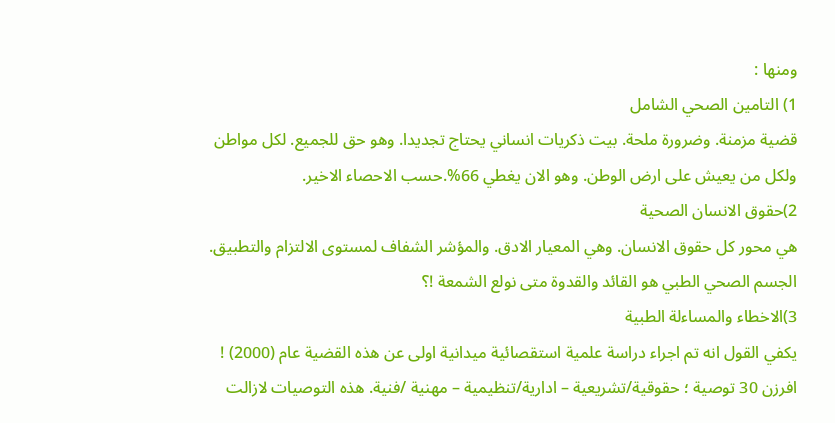ومنها :
1) التامين الصحي الشامل
قضية مزمنة. وضرورة ملحة. بيت ذكريات انساني يحتاج تجديدا. وهو حق للجميع. لكل مواطن ولكل من يعيش على ارض الوطن. وهو الان يغطي 66%.حسب الاحصاء الاخير.
2)حقوق الانسان الصحية
هي محور كل حقوق الانسان. وهي المعيار الادق. والمؤشر الشفاف لمستوى الالتزام والتطبيق. الجسم الصحي الطبي هو القائد والقدوة متى نولع الشمعة !؟
3)الاخطاء والمساءلة الطبية
يكفي القول انه تم اجراء دراسة علمية استقصائية ميدانية اولى عن هذه القضية عام (2000) ! افرزن 30 توصية ؛ حقوقية/تشريعية – ادارية/تنظيمية – مهنية /فنية. هذه التوصيات لازالت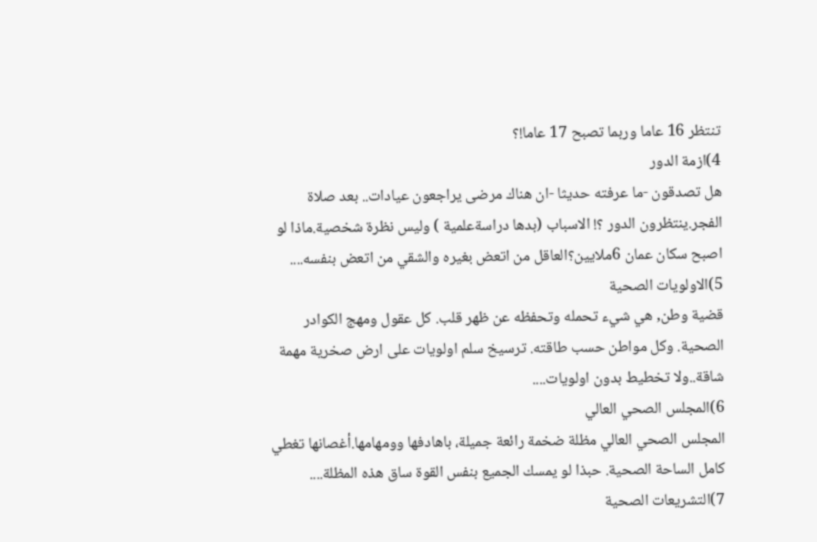تنتظر 16 عاما وربما تصبح 17 عاما!؟
4)ازمة الدور
هل تصدقون -ما عرفته حديثا -ان هناك مرضى يراجعون عيادات.. بعد صلاة الفجر.ينتظرون الدور ؟! الاسباب (بدها دراسةعلمية ) وليس نظرة شخصية.ماذا لو اصبح سكان عمان 6ملايين؟العاقل من اتعض بغيره والشقي من اتعض بنفسه....
5)الاولويات الصحية
قضية وطن, هي شيء تحمله وتحفظه عن ظهر قلب. كل عقول ومهج الكوادر الصحية. وكل مواطن حسب طاقته. ترسيخ سلم اولويات على ارض صخرية مهمة شاقة..ولا تخطيط بدون اولويات....
6)المجلس الصحي العالي
المجلس الصحي العالي مظلة ضخمة رائعة جميلة، باهادفها وومهامها.أغصانها تغطي كامل الساحة الصحية. حبذا لو يمسك الجميع بنفس القوة ساق هذه المظلة....
7)التشريعات الصحية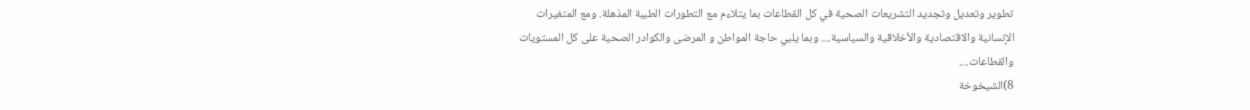تطوير وتعديل وتجديد التشريعات الصحية في كل القطاعات بما يتلاءم مع التطورات الطبية المذهلة. ومع المتغيرات الإنسانية والاقتصادية والأخلاقية والسياسية.... وبما يلبي حاجة المواطن و المرضى والكوادر الصحية على كل المستويات والقطاعات....
8)الشيخوخة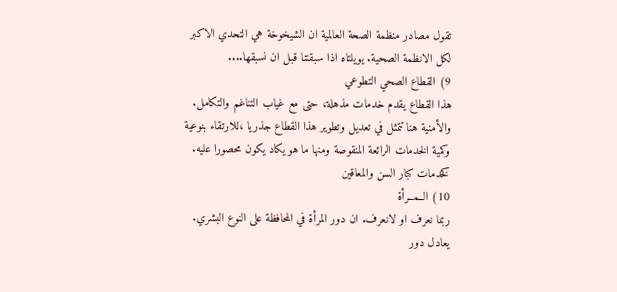تقول مصادر منظمة الصحة العالمية ان الشيخوخة هي التحدي الاكبر لكل الانظمة الصحية. يويلتاه اذا سبقتنا قبل ان نسبقها....
9) القطاع الصحي التطوعي
هذا القطاع يقدم خدمات مذهلة، حتى مع غياب التناغم والتكامل. والأمنية هنا تتمثل في تعديل وتطوير هذا القطاع جذريا ،للارتقاء بنوعية وكمية الخدمات الرائعة المنقوصة ومنها ما هو يكاد يكون محصورا عليه. كخدمات كبار السن والمعاقين
10) الــمــرأة
ربما نعرف او لانعرف. ان دور المرأة في المحافظة على النوع البشري. يعادل دور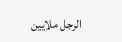الرجل ملايين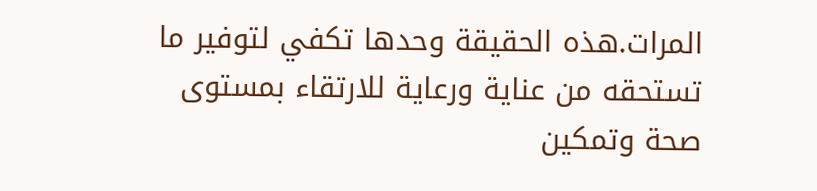المرات.هذه الحقيقة وحدها تكفي لتوفير ما تستحقه من عناية ورعاية للارتقاء بمستوى صحة وتمكين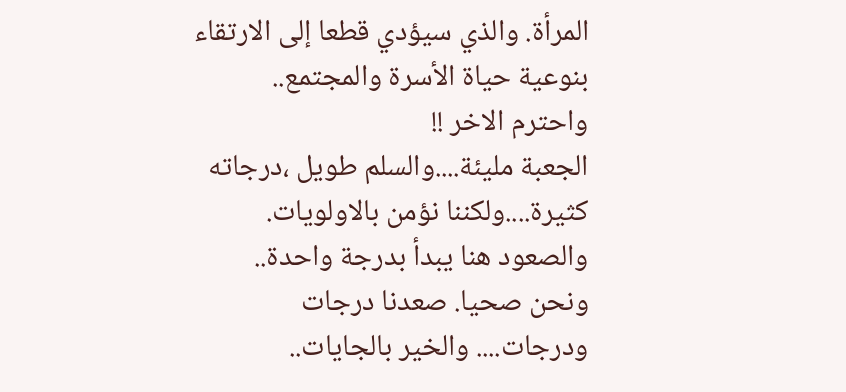المرأة. والذي سيؤدي قطعا إلى الارتقاء بنوعية حياة الأسرة والمجتمع.. واحترم الاخر !!
الجعبة مليئة....والسلم طويل ،درجاته كثيرة....ولكننا نؤمن بالاولويات. والصعود هنا يبدأ بدرجة واحدة.. ونحن صحيا. صعدنا درجات ودرجات.... والخير بالجايات..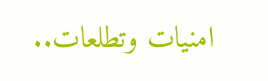امنيات وتطلعات..